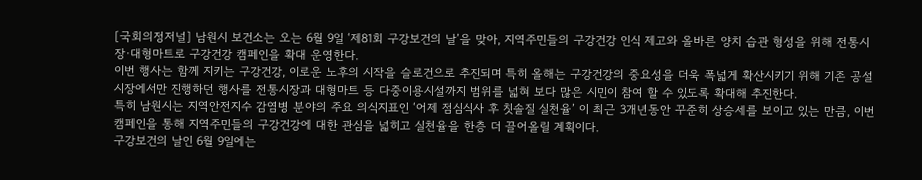[국회의정저널] 남원시 보건소는 오는 6월 9일 ‘제81회 구강보건의 날’을 맞아, 지역주민들의 구강건강 인식 제고와 올바른 양치 습관 형성을 위해 전통시장·대형마트로 구강건강 캠페인을 확대 운영한다.
이번 행사는 함께 지키는 구강건강, 이로운 노후의 시작을 슬로건으로 추진되며 특히 올해는 구강건강의 중요성을 더욱 폭넓게 확산시키기 위해 기존 공설시장에서만 진행하던 행사를 전통시장과 대형마트 등 다중이용시설까지 범위를 넓혀 보다 많은 시민이 참여 할 수 있도록 확대해 추진한다.
특히 남원시는 지역안전지수 감염병 분야의 주요 의식지표인 ‘어제 점심식사 후 칫솔질 실천율’ 이 최근 3개년동안 꾸준히 상승세를 보이고 있는 만큼, 이번 캠페인을 통해 지역주민들의 구강건강에 대한 관심을 넓히고 실천율을 한층 더 끌어올릴 계획이다.
구강보건의 날인 6월 9일에는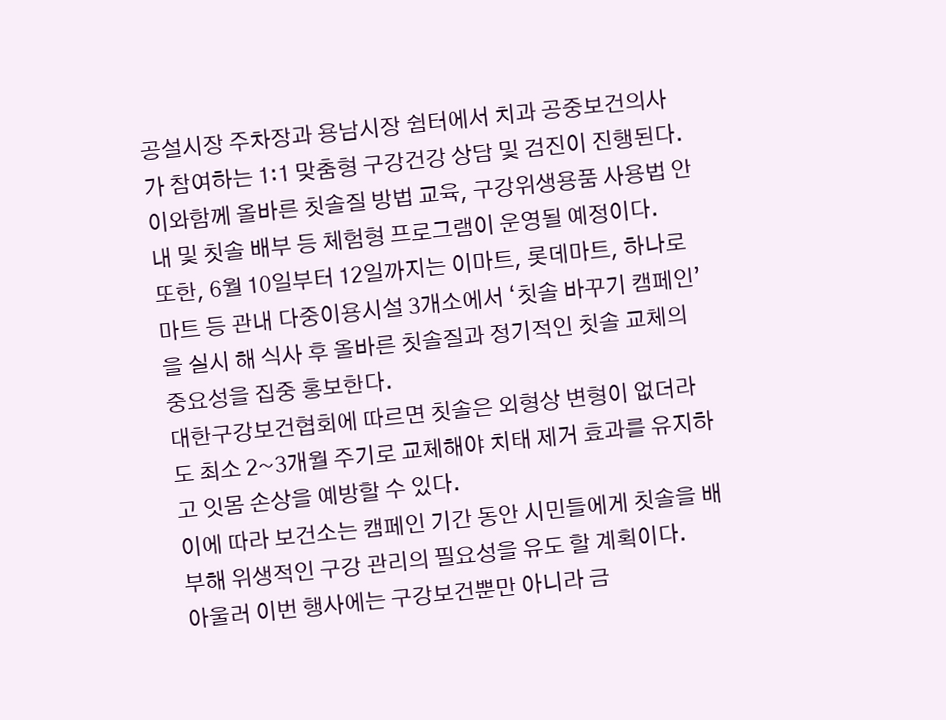공설시장 주차장과 용남시장 쉼터에서 치과 공중보건의사가 참여하는 1:1 맞춤형 구강건강 상담 및 검진이 진행된다.
이와함께 올바른 칫솔질 방법 교육, 구강위생용품 사용법 안내 및 칫솔 배부 등 체험형 프로그램이 운영될 예정이다.
또한, 6월 10일부터 12일까지는 이마트, 롯데마트, 하나로마트 등 관내 다중이용시설 3개소에서 ‘칫솔 바꾸기 캠페인’을 실시 해 식사 후 올바른 칫솔질과 정기적인 칫솔 교체의 중요성을 집중 홍보한다.
대한구강보건협회에 따르면 칫솔은 외형상 변형이 없더라도 최소 2~3개월 주기로 교체해야 치태 제거 효과를 유지하고 잇몸 손상을 예방할 수 있다.
이에 따라 보건소는 캠페인 기간 동안 시민들에게 칫솔을 배부해 위생적인 구강 관리의 필요성을 유도 할 계획이다.
아울러 이번 행사에는 구강보건뿐만 아니라 금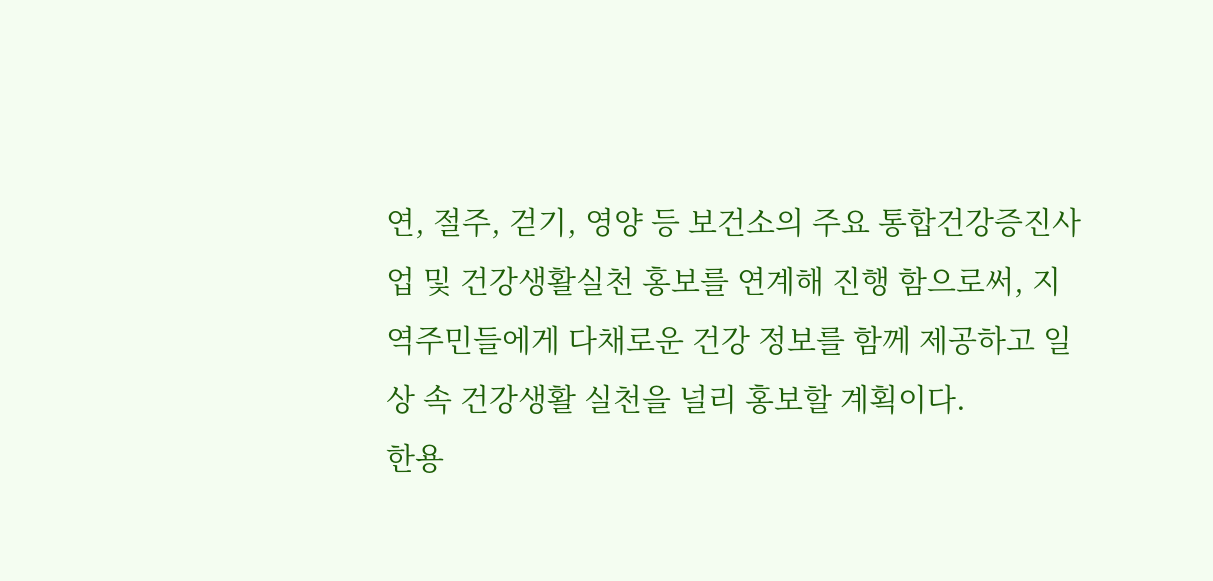연, 절주, 걷기, 영양 등 보건소의 주요 통합건강증진사업 및 건강생활실천 홍보를 연계해 진행 함으로써, 지역주민들에게 다채로운 건강 정보를 함께 제공하고 일상 속 건강생활 실천을 널리 홍보할 계획이다.
한용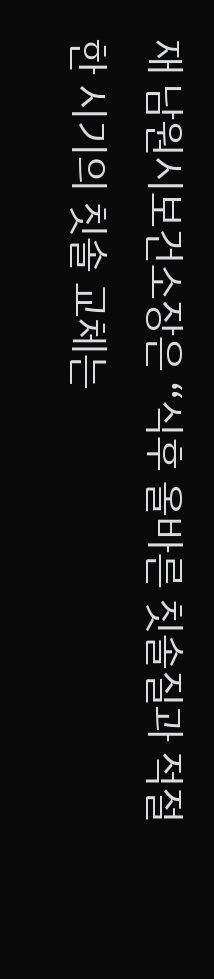재 남원시보건소장은 “식후 올바른 칫솔질과 적절한 시기의 칫솔 교체는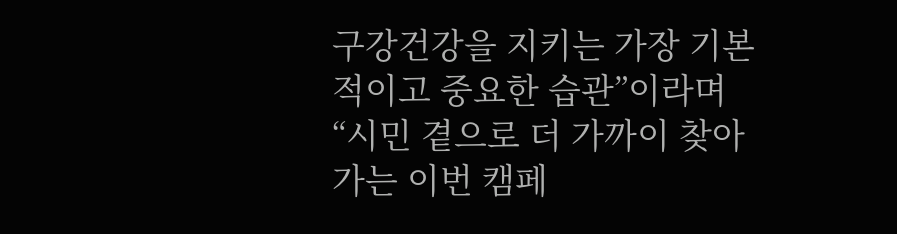구강건강을 지키는 가장 기본적이고 중요한 습관”이라며 “시민 곁으로 더 가까이 찾아가는 이번 캠페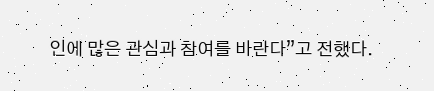인에 많은 관심과 참여를 바란다”고 전했다.